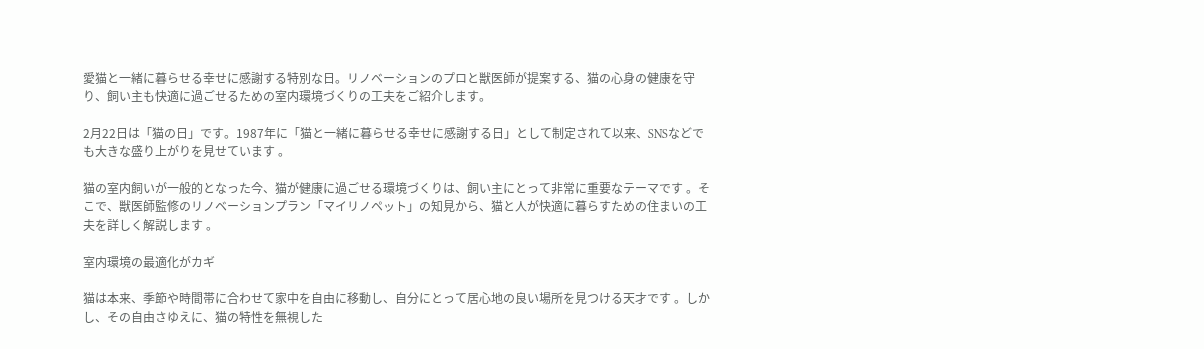愛猫と一緒に暮らせる幸せに感謝する特別な日。リノベーションのプロと獣医師が提案する、猫の心身の健康を守り、飼い主も快適に過ごせるための室内環境づくりの工夫をご紹介します。

2月22日は「猫の日」です。1987年に「猫と一緒に暮らせる幸せに感謝する日」として制定されて以来、SNSなどでも大きな盛り上がりを見せています 。

猫の室内飼いが一般的となった今、猫が健康に過ごせる環境づくりは、飼い主にとって非常に重要なテーマです 。そこで、獣医師監修のリノベーションプラン「マイリノペット」の知見から、猫と人が快適に暮らすための住まいの工夫を詳しく解説します 。

室内環境の最適化がカギ

猫は本来、季節や時間帯に合わせて家中を自由に移動し、自分にとって居心地の良い場所を見つける天才です 。しかし、その自由さゆえに、猫の特性を無視した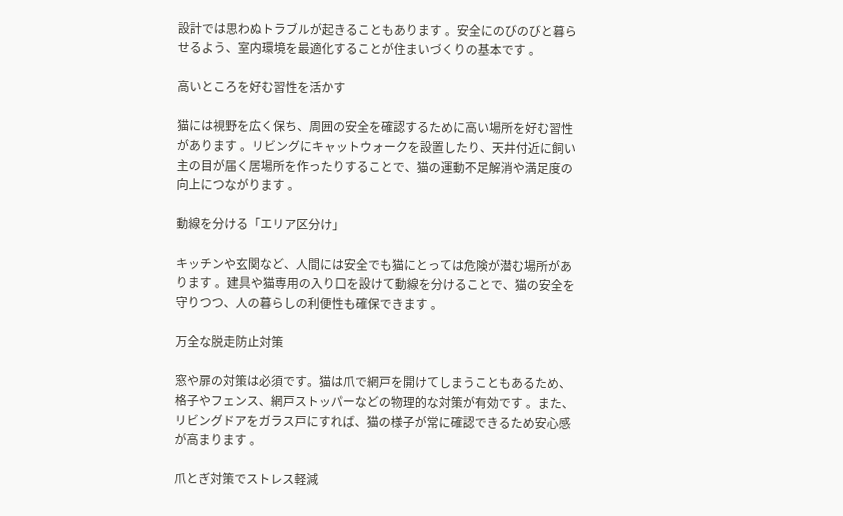設計では思わぬトラブルが起きることもあります 。安全にのびのびと暮らせるよう、室内環境を最適化することが住まいづくりの基本です 。

高いところを好む習性を活かす

猫には視野を広く保ち、周囲の安全を確認するために高い場所を好む習性があります 。リビングにキャットウォークを設置したり、天井付近に飼い主の目が届く居場所を作ったりすることで、猫の運動不足解消や満足度の向上につながります 。

動線を分ける「エリア区分け」

キッチンや玄関など、人間には安全でも猫にとっては危険が潜む場所があります 。建具や猫専用の入り口を設けて動線を分けることで、猫の安全を守りつつ、人の暮らしの利便性も確保できます 。

万全な脱走防止対策

窓や扉の対策は必須です。猫は爪で網戸を開けてしまうこともあるため、格子やフェンス、網戸ストッパーなどの物理的な対策が有効です 。また、リビングドアをガラス戸にすれば、猫の様子が常に確認できるため安心感が高まります 。

爪とぎ対策でストレス軽減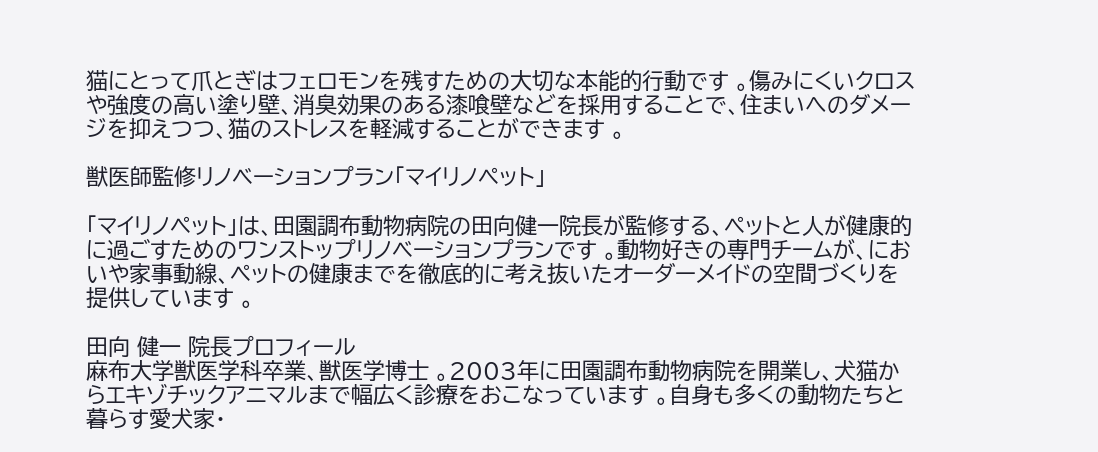猫にとって爪とぎはフェロモンを残すための大切な本能的行動です 。傷みにくいクロスや強度の高い塗り壁、消臭効果のある漆喰壁などを採用することで、住まいへのダメージを抑えつつ、猫のストレスを軽減することができます 。

獣医師監修リノベーションプラン「マイリノペット」

「マイリノペット」は、田園調布動物病院の田向健一院長が監修する、ペットと人が健康的に過ごすためのワンストップリノベーションプランです 。動物好きの専門チームが、においや家事動線、ペットの健康までを徹底的に考え抜いたオーダーメイドの空間づくりを提供しています 。

田向 健一 院長プロフィール
麻布大学獣医学科卒業、獣医学博士 。2003年に田園調布動物病院を開業し、犬猫からエキゾチックアニマルまで幅広く診療をおこなっています 。自身も多くの動物たちと暮らす愛犬家・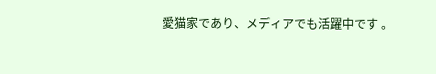愛猫家であり、メディアでも活躍中です 。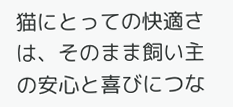猫にとっての快適さは、そのまま飼い主の安心と喜びにつな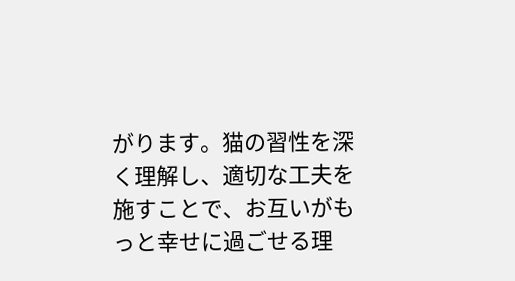がります。猫の習性を深く理解し、適切な工夫を施すことで、お互いがもっと幸せに過ごせる理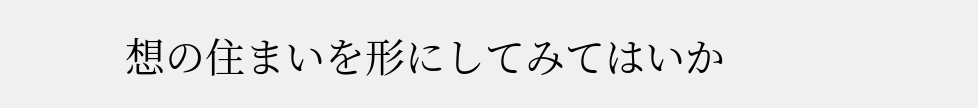想の住まいを形にしてみてはいか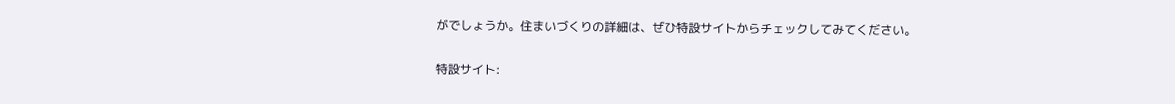がでしょうか。住まいづくりの詳細は、ぜひ特設サイトからチェックしてみてください。

特設サイト: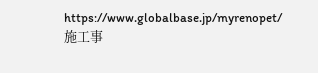https://www.globalbase.jp/myrenopet/
施工事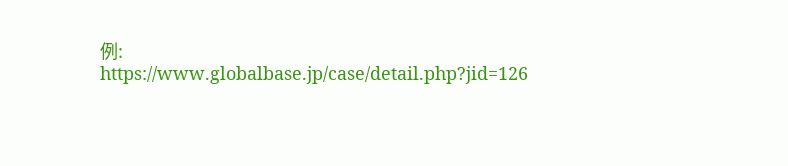例: https://www.globalbase.jp/case/detail.php?jid=126